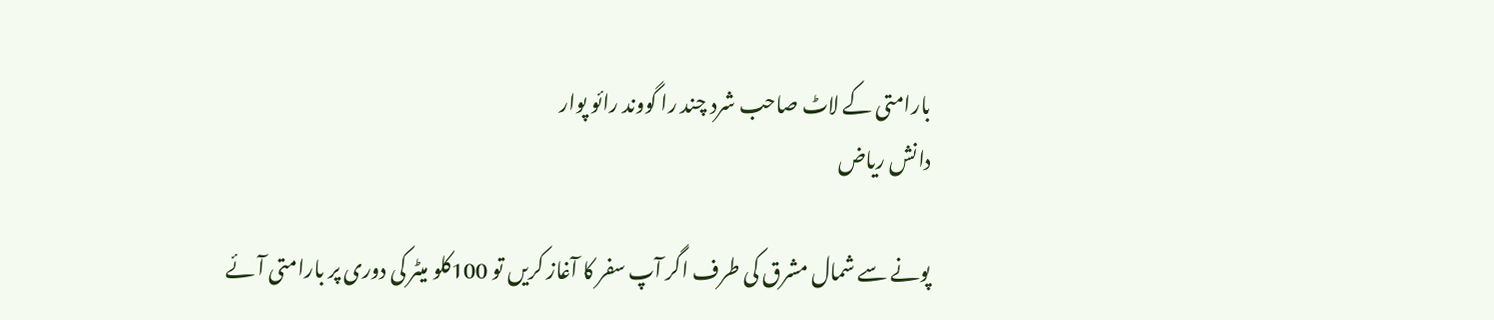بارامتی کے لاٹ صاحب شرد چند را گووند رائو پوار
دانش ریاض

پونے سے شمال مشرق کی طرف اگر آپ سفر کا آغاز کریں تو 100کلو میٹر کی دوری پر بارامتی آئے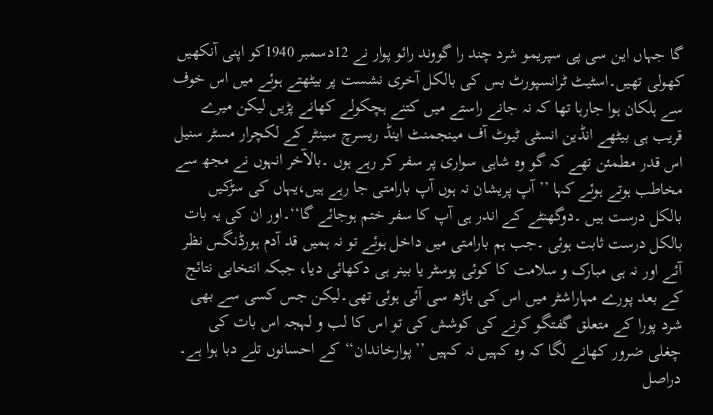گا جہاں این سی پی سپریمو شرد چند را گووند رائو پوار نے 12دسمبر 1940کو اپنی آنکھیں کھولی تھیں۔اسٹیٹ ٹرانسپورٹ بس کی بالکل آخری نشست پر بیٹھتے ہوئے میں اس خوف سے ہلکان ہوا جارہا تھا کہ نہ جانے راستے میں کتنے ہچکولے کھانے پڑیں لیکن میرے قریب ہی بیٹھے انڈین انسٹی ٹیوٹ آف مینجمنٹ اینڈ ریسرچ سینٹر کے لکچرار مسٹر سنیل اس قدر مطمئن تھے کہ گو وہ شاہی سواری پر سفر کر رہے ہوں ۔بالآخر انہوں نے مجھ سے مخاطب ہوتے ہوئے کہا ’’آپ پریشان نہ ہوں آپ بارامتی جا رہے ہیں،یہاں کی سڑکیں بالکل درست ہیں ۔دوگھنٹے کے اندر ہی آپ کا سفر ختم ہوجائے گا‘‘۔اور ان کی یہ بات بالکل درست ثابت ہوئی ۔جب ہم بارامتی میں داخل ہوئے تو نہ ہمیں قد آدم ہورڈنگس نظر آئے اور نہ ہی مبارک و سلامت کا کوئی پوسٹر یا بینر ہی دکھائی دیا، جبکہ انتخابی نتائج کے بعد پورے مہاراشٹر میں اس کی باڑھ سی آئی ہوئی تھی۔لیکن جس کسی سے بھی شرد پورا کے متعلق گفتگو کرنے کی کوشش کی تو اس کا لب و لہجہ اس بات کی چغلی ضرور کھانے لگا کہ وہ کہیں نہ کہیں ’’پوارخاندان‘‘کے احسانوں تلے دبا ہوا ہے۔
دراصل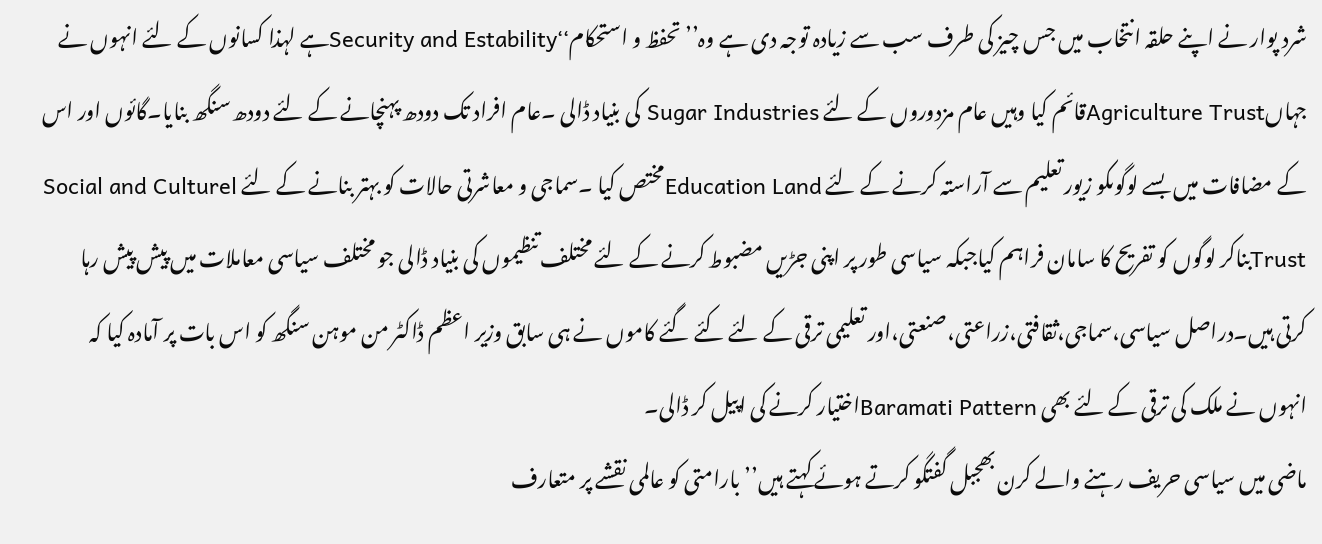شرد پوار نے اپنے حلقہ انتخاب میں جس چیز کی طرف سب سے زیادہ توجہ دی ہے وہ’’ تحفظ و استحکام‘‘Security and Estabilityہے لہذا کسانوں کے لئے انہوں نے جہاںAgriculture Trustقائم کیا وہیں عام مزدوروں کے لئے Sugar Industries کی بنیاد ڈالی ۔عام افراد تک دودھ پہنچانے کے لئے دودھ سنگھ بنایا۔گائوں اور اس کے مضافات میں بسے لوگوںکو زیور تعلیم سے آراستہ کرنے کے لئے Education Landمختص کیا ۔سماجی و معاشرتی حالات کو بہتر بنانے کے لئے Social and Culturel Trustبناکر لوگوں کو تفریح کا سامان فراہم کیاجبکہ سیاسی طور پر اپنی جڑیں مضبوط کرنے کے لئے مختلف تنظیموں کی بنیاد ڈالی جو مختلف سیاسی معاملات میں پیش پیش رہا کرتی ہیں۔دراصل سیاسی،سماجی،ثقافتی،زراعتی،صنعتی،اور تعلیمی ترقی کے لئے کئے گئے کاموں نے ہی سابق وزیر اعظم ڈاکٹر من موہن سنگھ کو اس بات پر آمادہ کیا کہ انہوں نے ملک کی ترقی کے لئے بھی Baramati Patternاختیار کرنے کی اپیل کر ڈالی۔
ماضی میں سیاسی حریف رہنے والے کرن بھجبل گفتگو کرتے ہوئے کہتے ہیں’’بارامتی کو عالمی نقشے پر متعارف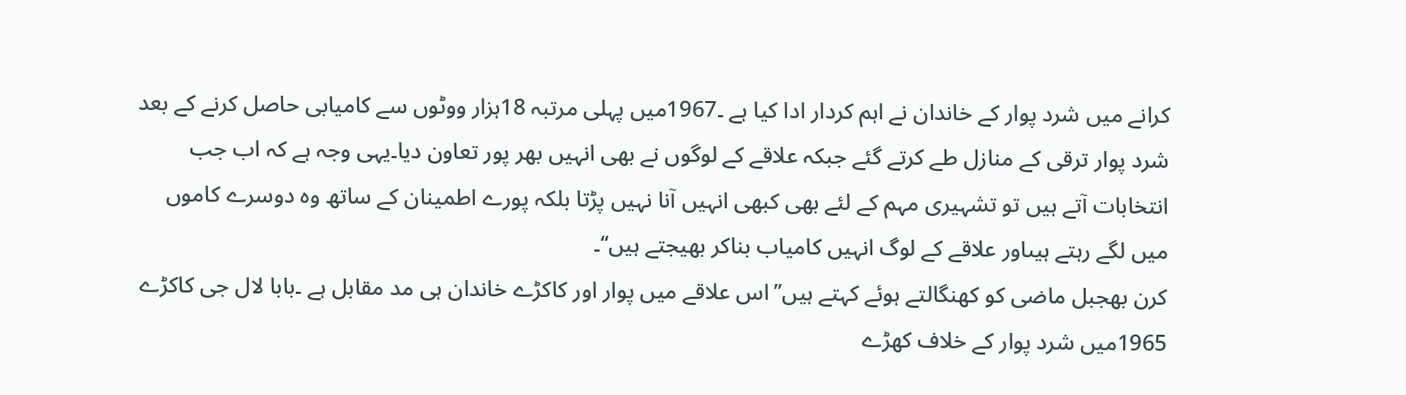کرانے میں شرد پوار کے خاندان نے اہم کردار ادا کیا ہے ۔1967میں پہلی مرتبہ 18ہزار ووٹوں سے کامیابی حاصل کرنے کے بعد شرد پوار ترقی کے منازل طے کرتے گئے جبکہ علاقے کے لوگوں نے بھی انہیں بھر پور تعاون دیا۔یہی وجہ ہے کہ اب جب انتخابات آتے ہیں تو تشہیری مہم کے لئے بھی کبھی انہیں آنا نہیں پڑتا بلکہ پورے اطمینان کے ساتھ وہ دوسرے کاموں میں لگے رہتے ہیںاور علاقے کے لوگ انہیں کامیاب بناکر بھیجتے ہیں‘‘۔
کرن بھجبل ماضی کو کھنگالتے ہوئے کہتے ہیں’’اس علاقے میں پوار اور کاکڑے خاندان ہی مد مقابل ہے ۔بابا لال جی کاکڑے 1965میں شرد پوار کے خلاف کھڑے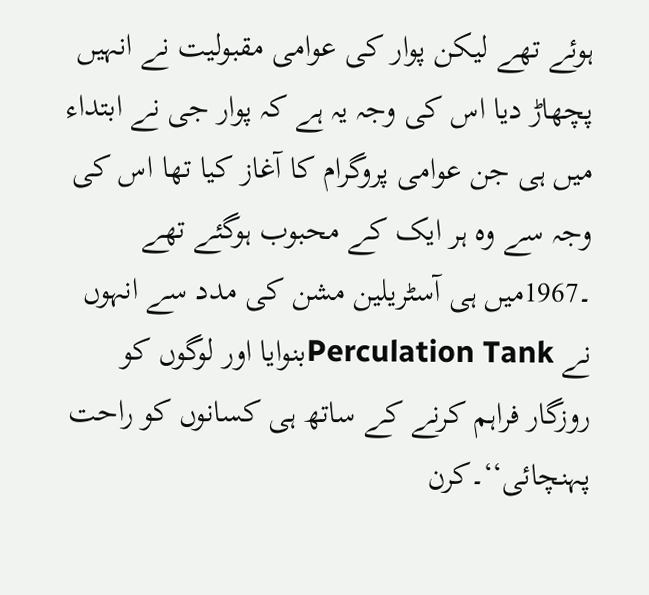ہوئے تھے لیکن پوار کی عوامی مقبولیت نے انہیں پچھاڑ دیا اس کی وجہ یہ ہے کہ پوار جی نے ابتداء میں ہی جن عوامی پروگرام کا آغاز کیا تھا اس کی وجہ سے وہ ہر ایک کے محبوب ہوگئے تھے ۔1967میں ہی آسٹریلین مشن کی مدد سے انہوں نے Perculation Tankبنوایا اور لوگوں کو روزگار فراہم کرنے کے ساتھ ہی کسانوں کو راحت پہنچائی‘‘۔کرن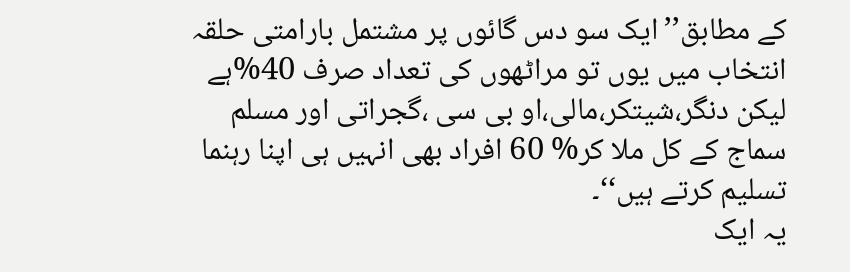کے مطابق’’ایک سو دس گائوں پر مشتمل بارامتی حلقہ انتخاب میں یوں تو مراٹھوں کی تعداد صرف 40%ہے لیکن دنگر،شیتکر،مالی،او بی سی ،گجراتی اور مسلم سماج کے کل ملا کر% 60 افراد بھی انہیں ہی اپنا رہنما تسلیم کرتے ہیں‘‘۔
یہ ایک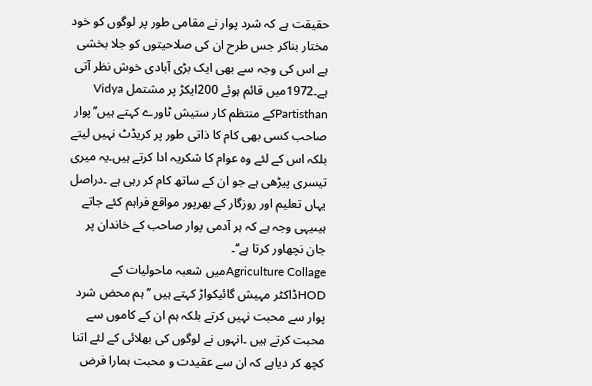حقیقت ہے کہ شرد پوار نے مقامی طور پر لوگوں کو خود مختار بناکر جس طرح ان کی صلاحیتوں کو جلا بخشی ہے اس کی وجہ سے بھی ایک بڑی آبادی خوش نظر آتی ہے۔1972میں قائم ہوئے 200ایکڑ پر مشتمل Vidya Partisthanکے منتظم کار ستیش ٹاورے کہتے ہیں’’پوار صاحب کسی بھی کام کا ذاتی طور پر کریڈٹ نہیں لیتے بلکہ اس کے لئے وہ عوام کا شکریہ ادا کرتے ہیں۔یہ میری تیسری پیڑھی ہے جو ان کے ساتھ کام کر رہی ہے ۔دراصل یہاں تعلیم اور روزگار کے بھرپور مواقع فراہم کئے جاتے ہیںیہی وجہ ہے کہ ہر آدمی پوار صاحب کے خاندان پر جان نچھاور کرتا ہے‘‘۔
Agriculture Collageمیں شعبہ ماحولیات کے HODڈاکٹر مہیش گائیکواڑ کہتے ہیں ’’ہم محض شرد پوار سے محبت نہیں کرتے بلکہ ہم ان کے کاموں سے محبت کرتے ہیں ۔انہوں نے لوگوں کی بھلائی کے لئے اتنا کچھ کر دیاہے کہ ان سے عقیدت و محبت ہمارا فرض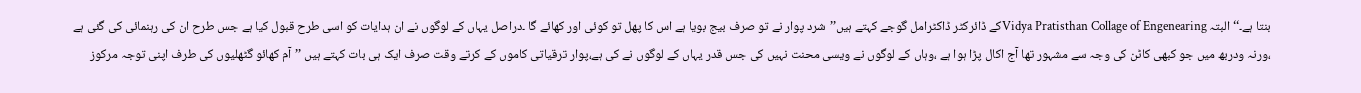بنتا ہے۔‘‘البتہ Vidya Pratisthan Collage of Engenearingکے ڈائرکٹر ڈاکٹرامل گوجے کہتے ہیں’’شرد پوار نے تو صرف بیج بویا ہے اس کا پھل تو کوئی اور کھائے گا ۔دراصل یہاں کے لوگوں نے ان ہدایات کو اسی طرح قبول کیا ہے جس طرح ان کی رہنمائی کی گئی ہے ،ورنہ ودربھ میں جو کبھی کاٹن کی وجہ سے مشہور تھا آج اکال پڑا ہوا ہے ،وہاں کے لوگوں نے ویسی محنت نہیں کی جس قدر یہاں کے لوگوں نے کی ہے،پوار ترقیاتی کاموں کے کرتے وقت صرف ایک ہی بات کہتے ہیں ’’آم کھائو گٹھلیوں کی طرف اپنی توجہ مرکوز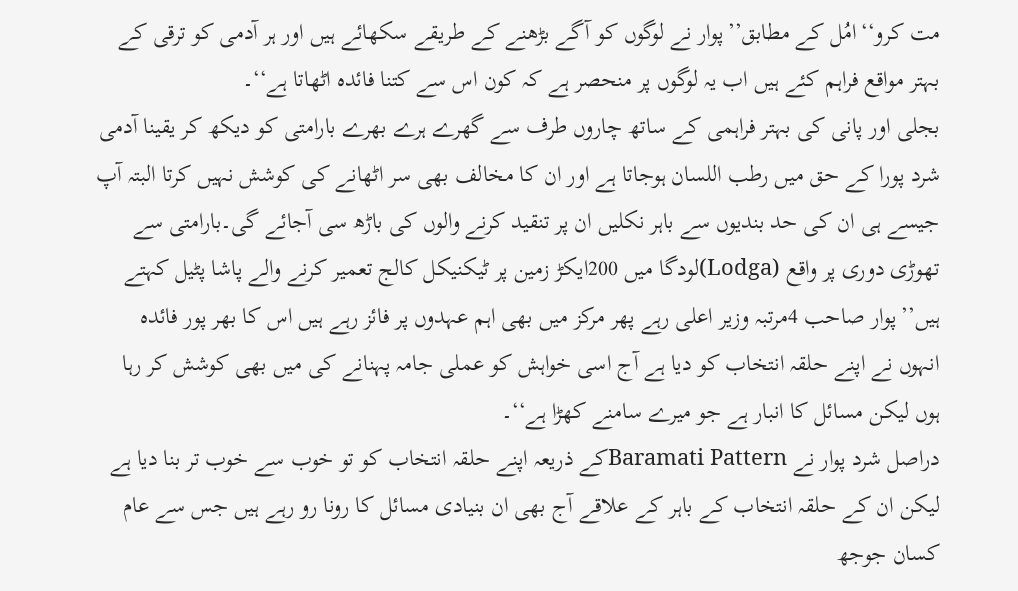مت کرو‘‘امُل کے مطابق’’پوار نے لوگوں کو آگے بڑھنے کے طریقے سکھائے ہیں اور ہر آدمی کو ترقی کے بہتر مواقع فراہم کئے ہیں اب یہ لوگوں پر منحصر ہے کہ کون اس سے کتنا فائدہ اٹھاتا ہے‘‘۔
بجلی اور پانی کی بہتر فراہمی کے ساتھ چاروں طرف سے گھرے ہرے بھرے بارامتی کو دیکھ کر یقینا آدمی شرد پورا کے حق میں رطب اللسان ہوجاتا ہے اور ان کا مخالف بھی سر اٹھانے کی کوشش نہیں کرتا البتہ آپ جیسے ہی ان کی حد بندیوں سے باہر نکلیں ان پر تنقید کرنے والوں کی باڑھ سی آجائے گی۔بارامتی سے تھوڑی دوری پر واقع (Lodga)لودگا میں 200ایکڑ زمین پر ٹیکنیکل کالج تعمیر کرنے والے پاشا پٹیل کہتے ہیں’’پوار صاحب 4مرتبہ وزیر اعلی رہے پھر مرکز میں بھی اہم عہدوں پر فائز رہے ہیں اس کا بھر پور فائدہ انہوں نے اپنے حلقہ انتخاب کو دیا ہے آج اسی خواہش کو عملی جامہ پہنانے کی میں بھی کوشش کر رہا ہوں لیکن مسائل کا انبار ہے جو میرے سامنے کھڑا ہے‘‘۔
دراصل شرد پوار نے Baramati Patternکے ذریعہ اپنے حلقہ انتخاب کو تو خوب سے خوب تر بنا دیا ہے لیکن ان کے حلقہ انتخاب کے باہر کے علاقے آج بھی ان بنیادی مسائل کا رونا رو رہے ہیں جس سے عام کسان جوجھ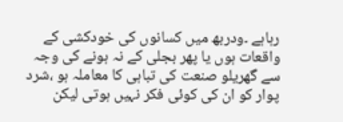رہاہے ۔ودربھ میں کسانوں کی خودکشی کے واقعات ہوں یا پھر بجلی کے نہ ہونے کی وجہ سے گھریلو صنعت کی تباہی کا معاملہ ہو ،شرد پوار کو ان کی کوئی فکر نہیں ہوتی لیکن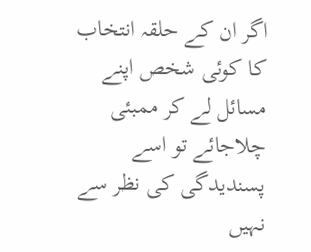اگر ان کے حلقہ انتخاب کا کوئی شخص اپنے مسائل لے کر ممبئی چلاجائے تو اسے پسندیدگی کی نظر سے نہیں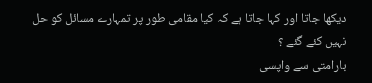دیکھا جاتا اور کہا جاتا ہے کہ کیا مقامی طور پر تمہارے مسائل کو حل نہیں کئے گئے ؟
بارامتی سے واپسی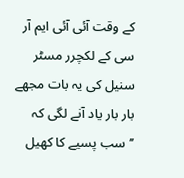کے وقت آئی آئی ایم آر سی کے لکچرر مسٹر سنیل کی یہ بات مجھے بار بار یاد آنے لگی کہ ’’سب پسیے کا کھیل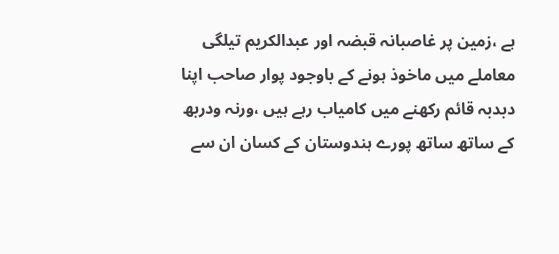ہے ،زمین پر غاصبانہ قبضہ اور عبدالکریم تیلگی معاملے میں ماخوذ ہونے کے باوجود پوار صاحب اپنا دبدبہ قائم رکھنے میں کامیاب رہے ہیں ،ورنہ ودربھ کے ساتھ ساتھ پورے ہندوستان کے کسان ان سے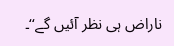ناراض ہی نظر آئیں گے‘‘۔